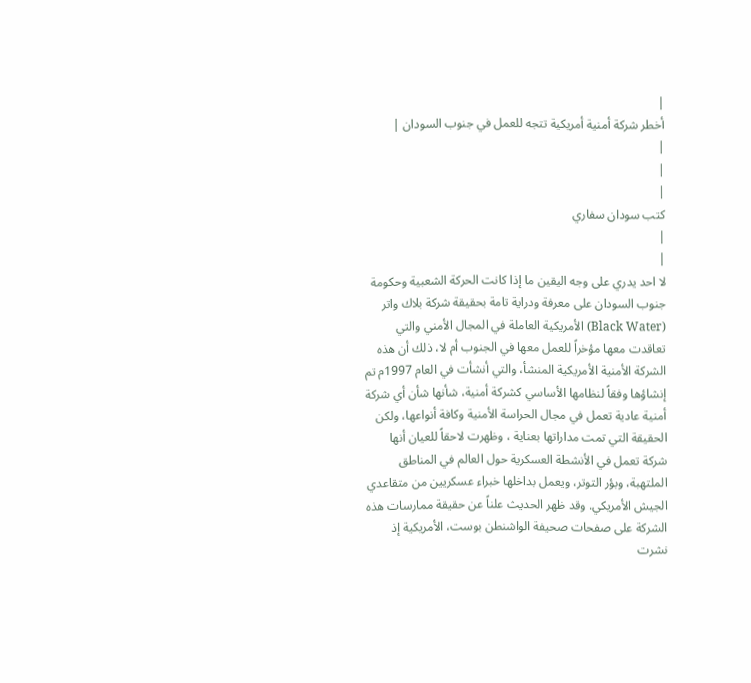|
أخطر شركة أمنية أمريكية تتجه للعمل في جنوب السودان |
|
|
|
كتب سودان سفاري
|
|
لا احد يدري على وجه اليقين ما إذا كانت الحركة الشعبية وحكومة جنوب السودان على معرفة ودراية تامة بحقيقة شركة بلاك واتر (Black Water) الأمريكية العاملة في المجال الأمني والتي تعاقدت معها مؤخراً للعمل معها في الجنوب أم لا، ذلك أن هذه الشركة الأمنية الأمريكية المنشأ، والتي أنشأت في العام 1997م تم إنشاؤها وفقاً لنظامها الأساسي كشركة أمنية، شأنها شأن أي شركة أمنية عادية تعمل في مجال الحراسة الأمنية وكافة أنواعها، ولكن الحقيقة التي تمت مداراتها بعناية ، وظهرت لاحقاً للعيان أنها شركة تعمل في الأنشطة العسكرية حول العالم في المناطق الملتهبة، وبؤر التوتر، ويعمل بداخلها خبراء عسكريين من متقاعدي الجيش الأمريكي. وقد ظهر الحديث علناً عن حقيقة ممارسات هذه الشركة على صفحات صحيفة الواشنطن بوست، الأمريكية إذ نشرت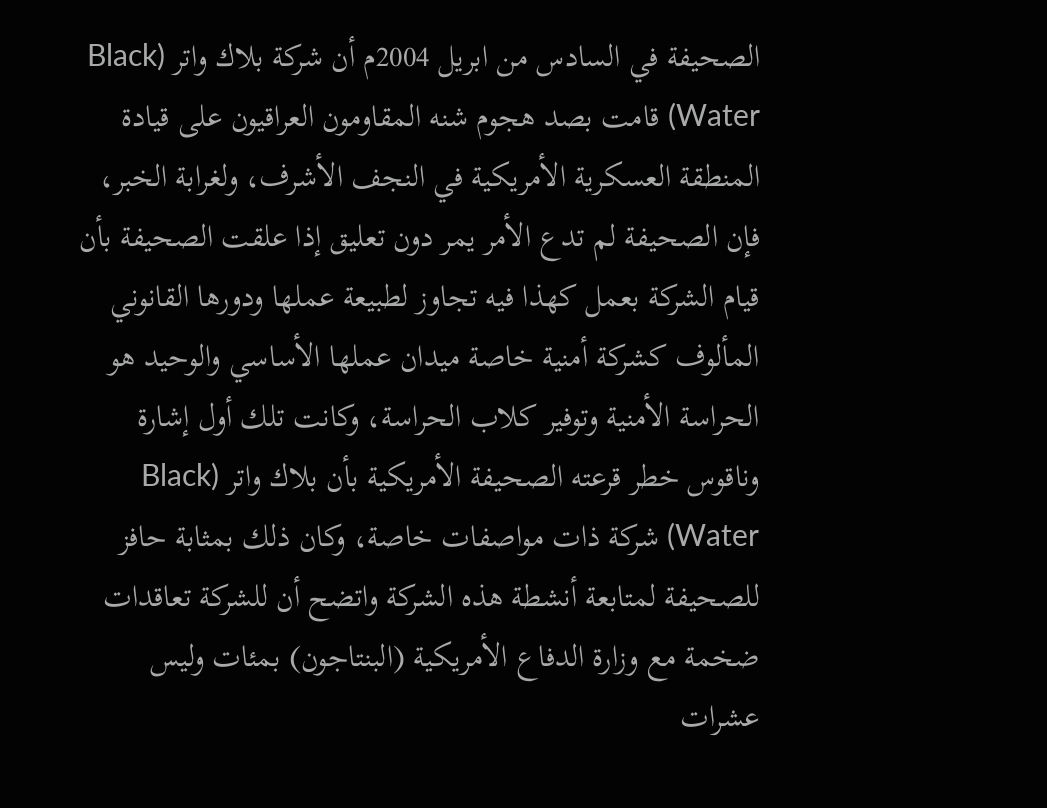الصحيفة في السادس من ابريل 2004م أن شركة بلاك واتر (Black Water) قامت بصد هجوم شنه المقاومون العراقيون على قيادة المنطقة العسكرية الأمريكية في النجف الأشرف، ولغرابة الخبر، فإن الصحيفة لم تدع الأمر يمر دون تعليق إذا علقت الصحيفة بأن قيام الشركة بعمل كهذا فيه تجاوز لطبيعة عملها ودورها القانوني المألوف كشركة أمنية خاصة ميدان عملها الأساسي والوحيد هو الحراسة الأمنية وتوفير كلاب الحراسة، وكانت تلك أول إشارة وناقوس خطر قرعته الصحيفة الأمريكية بأن بلاك واتر (Black Water) شركة ذات مواصفات خاصة، وكان ذلك بمثابة حافز للصحيفة لمتابعة أنشطة هذه الشركة واتضح أن للشركة تعاقدات ضخمة مع وزارة الدفاع الأمريكية (البنتاجون) بمئات وليس عشرات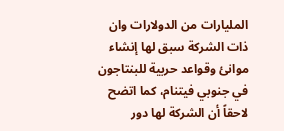المليارات من الدولارات وان ذات الشركة سبق لها إنشاء موانئ وقواعد حربية للبنتاجون في جنوبي فيتنام، كما اتضح لاحقاً أن الشركة لها دور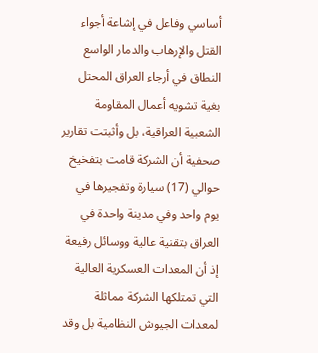أساسي وفاعل في إشاعة أجواء القتل والإرهاب والدمار الواسع النطاق في أرجاء العراق المحتل بغية تشويه أعمال المقاومة الشعبية العراقية، بل وأثبتت تقارير صحفية أن الشركة قامت بتفخيخ حوالي (17) سيارة وتفجيرها في يوم واحد وفي مدينة واحدة في العراق بتقنية عالية ووسائل رفيعة إذ أن المعدات العسكرية العالية التي تمتلكها الشركة مماثلة لمعدات الجيوش النظامية بل وقد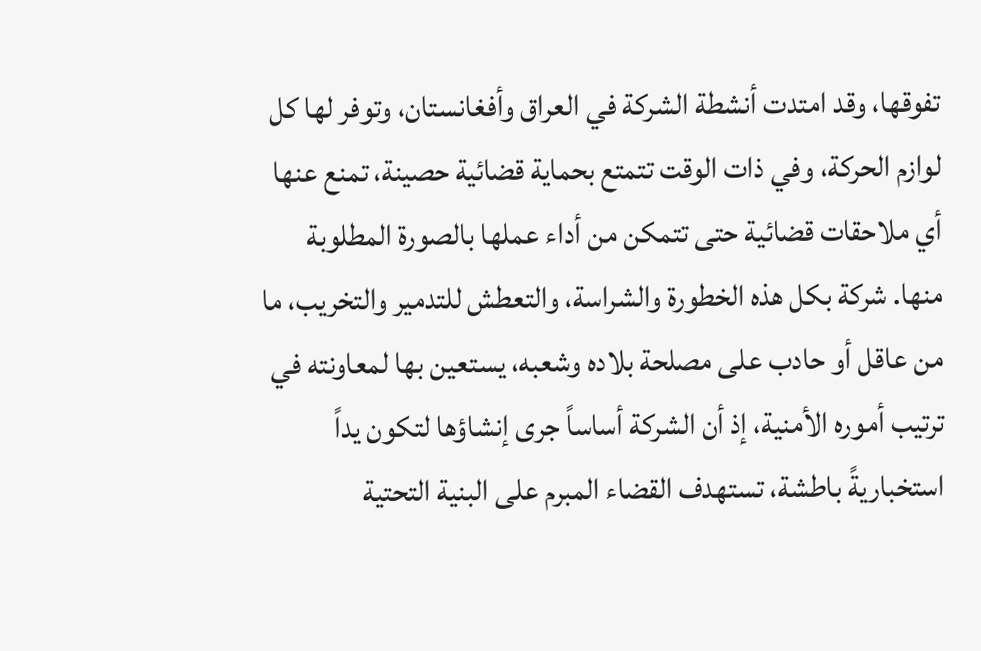تفوقها، وقد امتدت أنشطة الشركة في العراق وأفغانستان، وتوفر لها كل لوازم الحركة، وفي ذات الوقت تتمتع بحماية قضائية حصينة، تمنع عنها أي ملاحقات قضائية حتى تتمكن من أداء عملها بالصورة المطلوبة منها. شركة بكل هذه الخطورة والشراسة، والتعطش للتدمير والتخريب، ما من عاقل أو حادب على مصلحة بلاده وشعبه، يستعين بها لمعاونته في ترتيب أموره الأمنية، إذ أن الشركة أساساً جرى إنشاؤها لتكون يداً استخباريةً باطشة، تستهدف القضاء المبرم على البنية التحتية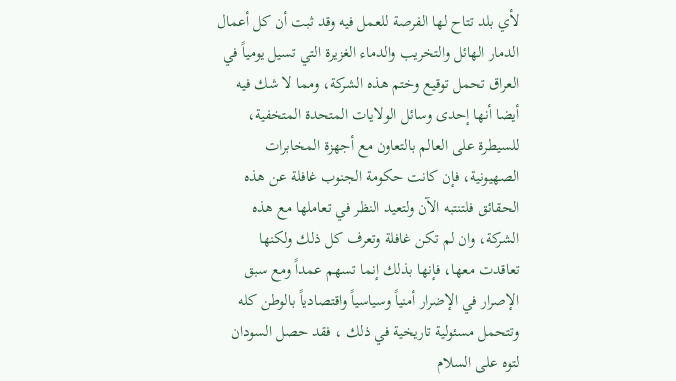لأي بلد تتاح لها الفرصة للعمل فيه وقد ثبت أن كل أعمال الدمار الهائل والتخريب والدماء الغزيرة التي تسيل يومياً في العراق تحمل توقيع وختم هذه الشركة، ومما لا شك فيه أيضا أنها إحدى وسائل الولايات المتحدة المتخفية، للسيطرة على العالم بالتعاون مع أجهزة المخابرات الصهيونية، فإن كانت حكومة الجنوب غافلة عن هذه الحقائق فلتنتبه الآن ولتعيد النظر في تعاملها مع هذه الشركة، وان لم تكن غافلة وتعرف كل ذلك ولكنها تعاقدت معها، فإنها بذلك إنما تسهم عمداً ومع سبق الإصرار في الإضرار أمنياً وسياسياً واقتصادياً بالوطن كله وتتحمل مسئولية تاريخية في ذلك ، فقد حصل السودان لتوه على السلام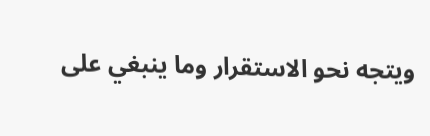ويتجه نحو الاستقرار وما ينبغي على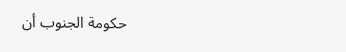حكومة الجنوب أن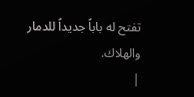تفتح له باباً جديداً للدمار والهلاك.
|